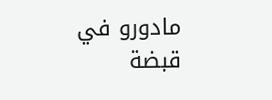مادورو في قبضة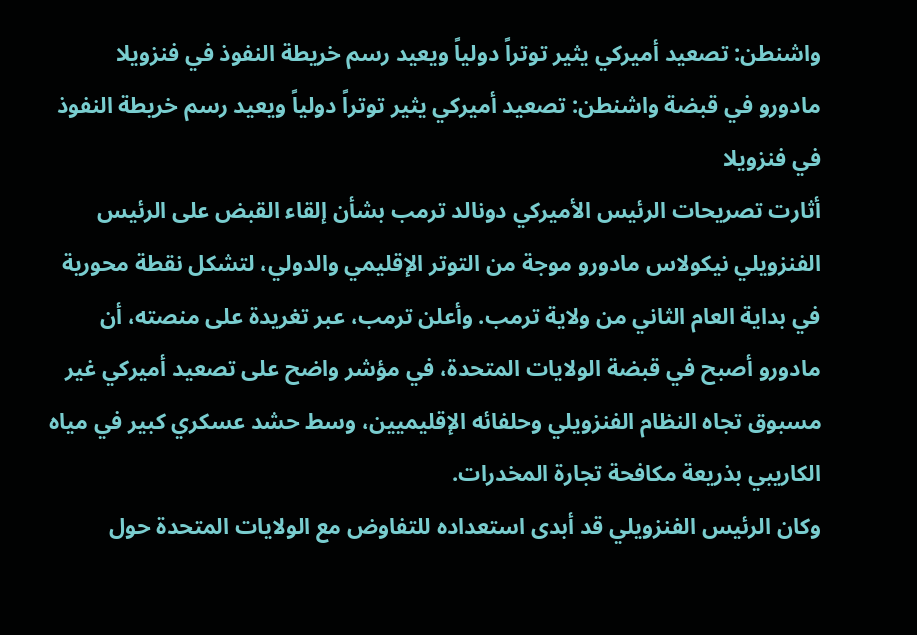واشنطن: تصعيد أميركي يثير توتراً دولياً ويعيد رسم خريطة النفوذ في فنزويلا
مادورو في قبضة واشنطن: تصعيد أميركي يثير توتراً دولياً ويعيد رسم خريطة النفوذ في فنزويلا
أثارت تصريحات الرئيس الأميركي دونالد ترمب بشأن إلقاء القبض على الرئيس الفنزويلي نيكولاس مادورو موجة من التوتر الإقليمي والدولي، لتشكل نقطة محورية في بداية العام الثاني من ولاية ترمب. وأعلن ترمب، عبر تغريدة على منصته، أن مادورو أصبح في قبضة الولايات المتحدة، في مؤشر واضح على تصعيد أميركي غير مسبوق تجاه النظام الفنزويلي وحلفائه الإقليميين، وسط حشد عسكري كبير في مياه الكاريبي بذريعة مكافحة تجارة المخدرات.
وكان الرئيس الفنزويلي قد أبدى استعداده للتفاوض مع الولايات المتحدة حول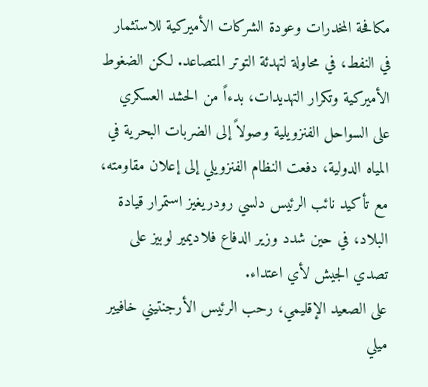مكافحة المخدرات وعودة الشركات الأميركية للاستثمار في النفط، في محاولة لتهدئة التوتر المتصاعد. لكن الضغوط الأميركية وتكرار التهديدات، بدءاً من الحشد العسكري على السواحل الفنزويلية وصولاً إلى الضربات البحرية في المياه الدولية، دفعت النظام الفنزويلي إلى إعلان مقاومته، مع تأكيد نائب الرئيس دلسي رودريغيز استمرار قيادة البلاد، في حين شدد وزير الدفاع فلاديمير لوبيز على تصدي الجيش لأي اعتداء.
على الصعيد الإقليمي، رحب الرئيس الأرجنتيني خافيير ميلي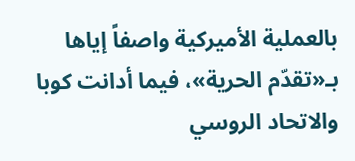بالعملية الأميركية واصفاً إياها بـ«تقدّم الحرية»، فيما أدانت كوبا والاتحاد الروسي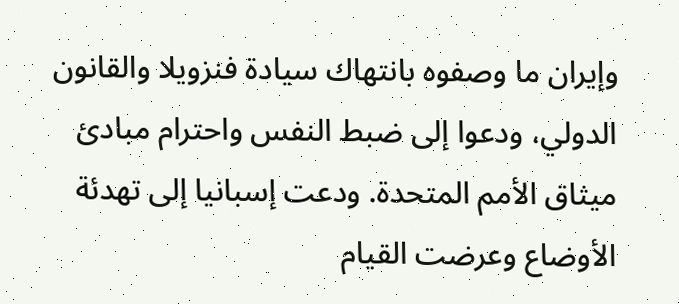وإيران ما وصفوه بانتهاك سيادة فنزويلا والقانون الدولي، ودعوا إلى ضبط النفس واحترام مبادئ ميثاق الأمم المتحدة. ودعت إسبانيا إلى تهدئة الأوضاع وعرضت القيام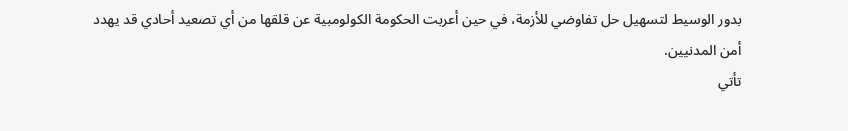بدور الوسيط لتسهيل حل تفاوضي للأزمة، في حين أعربت الحكومة الكولومبية عن قلقها من أي تصعيد أحادي قد يهدد أمن المدنيين.
تأتي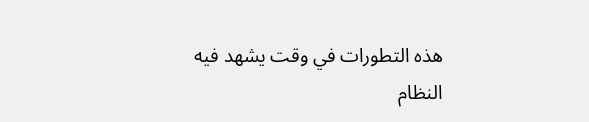هذه التطورات في وقت يشهد فيه النظام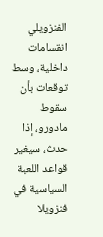الفنزويلي انقسامات داخلية، وسط توقعات بأن سقوط مادورو، إذا حدث، سيغير قواعد اللعبة السياسية في فنزويلا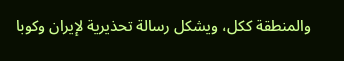والمنطقة ككل، ويشكل رسالة تحذيرية لإيران وكوبا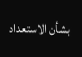بشأن الاستعداد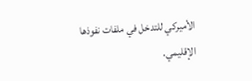الأميركي للتدخل في ملفات نفوذها الإقليمي.